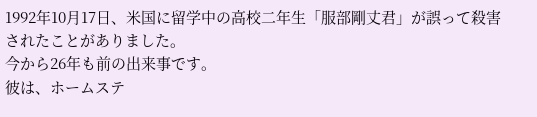1992年10月17日、米国に留学中の高校二年生「服部剛丈君」が誤って殺害されたことがありました。
今から26年も前の出来事です。
彼は、ホームステ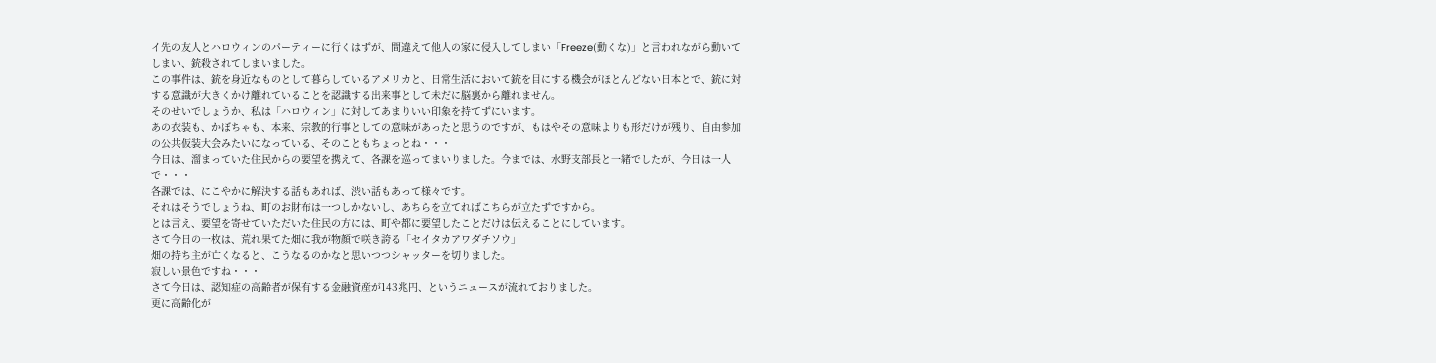イ先の友人とハロウィンのパーティーに行くはずが、間違えて他人の家に侵入してしまい「Freeze(動くな)」と言われながら動いてしまい、銃殺されてしまいました。
この事件は、銃を身近なものとして暮らしているアメリカと、日常生活において銃を目にする機会がほとんどない日本とで、銃に対する意識が大きくかけ離れていることを認識する出来事として未だに脳裏から離れません。
そのせいでしょうか、私は「ハロウィン」に対してあまりいい印象を持てずにいます。
あの衣装も、かぼちゃも、本来、宗教的行事としての意味があったと思うのですが、もはやその意味よりも形だけが残り、自由参加の公共仮装大会みたいになっている、そのこともちょっとね・・・
今日は、溜まっていた住民からの要望を携えて、各課を巡ってまいりました。今までは、水野支部長と一緒でしたが、今日は一人で・・・
各課では、にこやかに解決する話もあれば、渋い話もあって様々です。
それはそうでしょうね、町のお財布は一つしかないし、あちらを立てればこちらが立たずですから。
とは言え、要望を寄せていただいた住民の方には、町や都に要望したことだけは伝えることにしています。
さて今日の一枚は、荒れ果てた畑に我が物顔で咲き誇る「セイタカアワダチソウ」
畑の持ち主が亡くなると、こうなるのかなと思いつつシャッターを切りました。
寂しい景色ですね・・・
さて今日は、認知症の高齢者が保有する金融資産が143兆円、というニュースが流れておりました。
更に高齢化が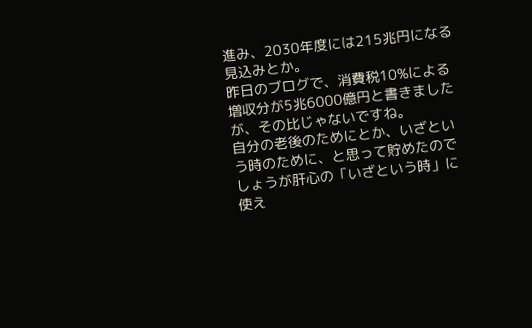進み、2030年度には215兆円になる見込みとか。
昨日のブログで、消費税10%による増収分が5兆6000億円と書きましたが、その比じゃないですね。
自分の老後のためにとか、いざという時のために、と思って貯めたのでしょうが肝心の「いざという時」に使え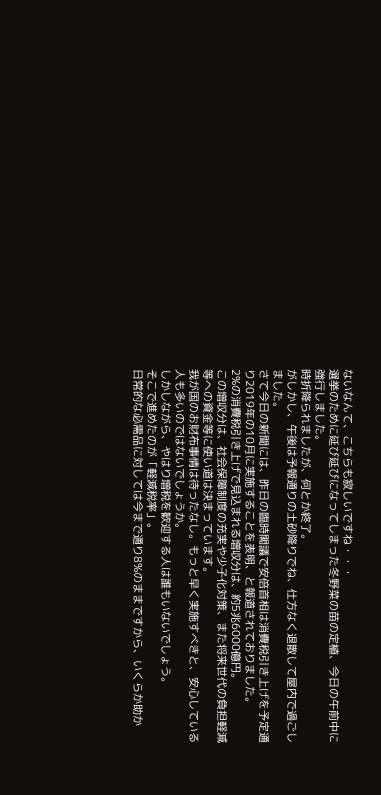ないなんて、こちらも寂しいですね・・・
選挙のために延び延びになってしまった冬野菜の苗の定植、今日の午前中に強行しました。
時折降られましたが、何とか終了。
がしかし、午後は予報通りの土砂降りでね、仕方なく退散して屋内で過ごしました。
さて今日の新聞には、昨日の臨時閣議で安倍首相は消費税引き上げを予定通り2019年の10月に実施することを表明、と報道されておりました。
2%の消費税引き上げで見込まれる増収分は、約5兆6000億円。
この増収分は、社会保障制度の充実や少子化対策、また将来世代の負担軽減等への資金等に使い道は決まっています。
我が国のお財布事情は待ったなし。もっと早く実施すべきと、安心している人も多いのではないでしょうか。
しかしながら、やはり増税を歓迎する人は誰もいないでしょう。
そこで進めたのが「軽減税率」。
日常的な必需品に対しては今まで通り8%のままですから、いくらか助か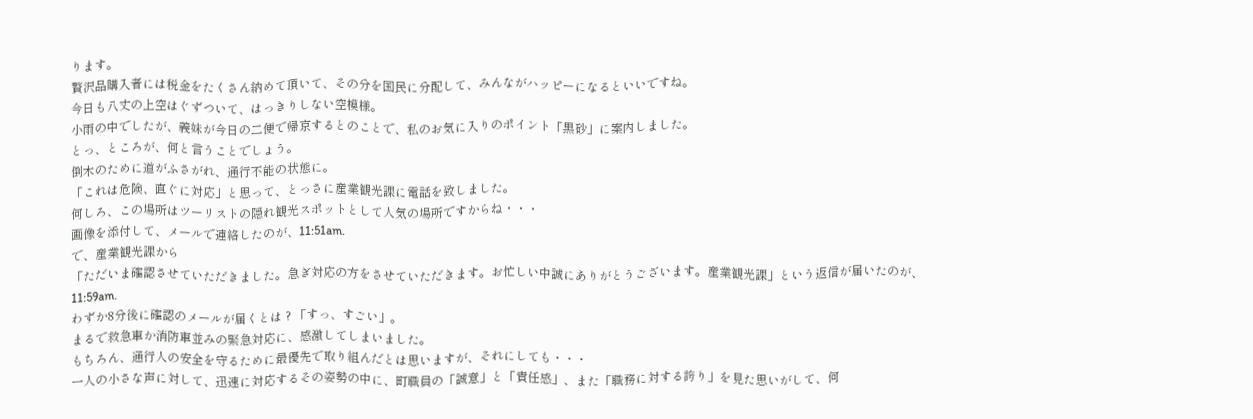ります。
贅沢品購入者には税金をたくさん納めて頂いて、その分を国民に分配して、みんながハッピーになるといいですね。
今日も八丈の上空はぐずついて、はっきりしない空模様。
小雨の中でしたが、義妹が今日の二便で帰京するとのことで、私のお気に入りのポイント「黒砂」に案内しました。
とっ、ところが、何と言うことでしょう。
倒木のために道がふさがれ、通行不能の状態に。
「これは危険、直ぐに対応」と思って、とっさに産業観光課に電話を致しました。
何しろ、この場所はツーリストの隠れ観光スポットとして人気の場所ですからね・・・
画像を添付して、メールで連絡したのが、11:51am.
で、産業観光課から
「ただいま確認させていただきました。急ぎ対応の方をさせていただきます。お忙しい中誠にありがとうございます。産業観光課」という返信が届いたのが、11:59am.
わずか8分後に確認のメールが届くとは ? 「すっ、すごい」。
まるで救急車か消防車並みの緊急対応に、感激してしまいました。
もちろん、通行人の安全を守るために最優先で取り組んだとは思いますが、それにしても・・・
一人の小さな声に対して、迅速に対応するその姿勢の中に、町職員の「誠意」と「責任感」、また「職務に対する誇り」を見た思いがして、何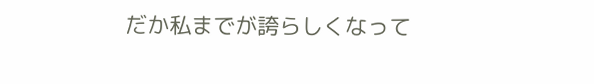だか私までが誇らしくなって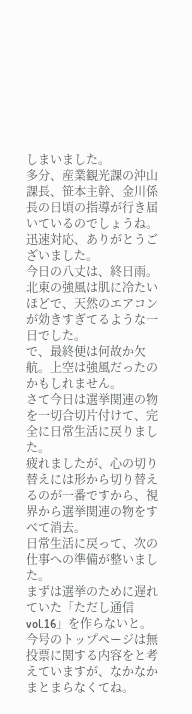しまいました。
多分、産業観光課の沖山課長、笹本主幹、金川係長の日頃の指導が行き届いているのでしょうね。
迅速対応、ありがとうございました。
今日の八丈は、終日雨。
北東の強風は肌に冷たいほどで、天然のエアコンが効きすぎてるような一日でした。
で、最終便は何故か欠航。上空は強風だったのかもしれません。
さて今日は選挙関連の物を一切合切片付けて、完全に日常生活に戻りました。
疲れましたが、心の切り替えには形から切り替えるのが一番ですから、視界から選挙関連の物をすべて消去。
日常生活に戻って、次の仕事への準備が整いました。
まずは選挙のために遅れていた「ただし通信vol.16」を作らないと。
今号のトップページは無投票に関する内容をと考えていますが、なかなかまとまらなくてね。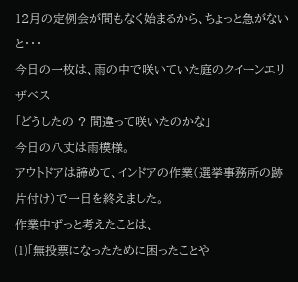12月の定例会が間もなく始まるから、ちょっと急がないと・・・
今日の一枚は、雨の中で咲いていた庭のクイーンエリザベス
「どうしたの ? 間違って咲いたのかな」
今日の八丈は雨模様。
アウトドアは諦めて、インドアの作業(選挙事務所の跡片付け)で一日を終えました。
作業中ずっと考えたことは、
⑴「無投票になったために困ったことや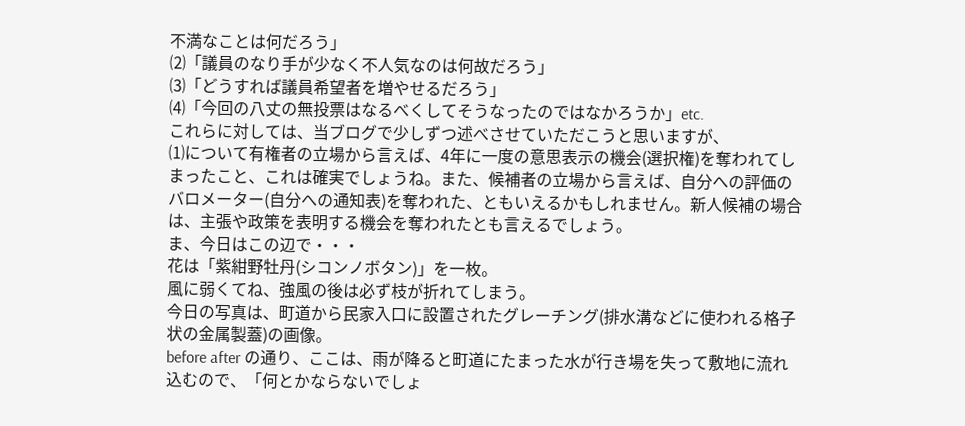不満なことは何だろう」
⑵「議員のなり手が少なく不人気なのは何故だろう」
⑶「どうすれば議員希望者を増やせるだろう」
⑷「今回の八丈の無投票はなるべくしてそうなったのではなかろうか」etc.
これらに対しては、当ブログで少しずつ述べさせていただこうと思いますが、
⑴について有権者の立場から言えば、4年に一度の意思表示の機会(選択権)を奪われてしまったこと、これは確実でしょうね。また、候補者の立場から言えば、自分への評価のバロメーター(自分への通知表)を奪われた、ともいえるかもしれません。新人候補の場合は、主張や政策を表明する機会を奪われたとも言えるでしょう。
ま、今日はこの辺で・・・
花は「紫紺野牡丹(シコンノボタン)」を一枚。
風に弱くてね、強風の後は必ず枝が折れてしまう。
今日の写真は、町道から民家入口に設置されたグレーチング(排水溝などに使われる格子状の金属製蓋)の画像。
before after の通り、ここは、雨が降ると町道にたまった水が行き場を失って敷地に流れ込むので、「何とかならないでしょ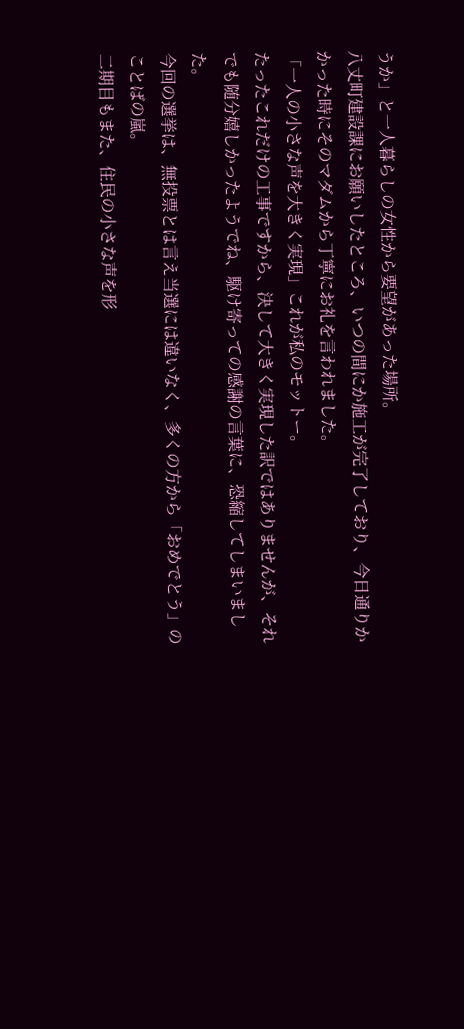うか」と一人暮らしの女性から要望があった場所。
八丈町建設課にお願いしたところ、いつの間にか施工が完了しており、今日通りかかった時にそのマダムから丁寧にお礼を言われました。
「一人の小さな声を大きく実現」これが私のモットー。
たったこれだけの工事ですから、決して大きく実現した訳ではありませんが、それでも随分嬉しかったようでね、駆け寄っての感謝の言葉に、恐縮してしまいました。
今回の選挙は、無投票とは言え当選には違いなく、多くの方から「おめでとう」のことばの嵐。
二期目もまた、住民の小さな声を形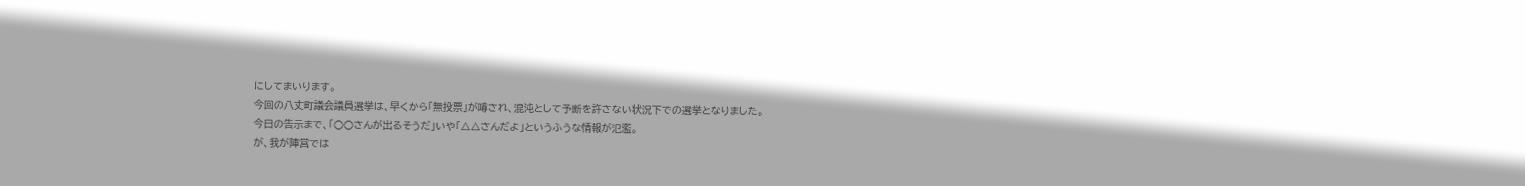にしてまいります。
今回の八丈町議会議員選挙は、早くから「無投票」が噂され、混沌として予断を許さない状況下での選挙となりました。
今日の告示まで、「○○さんが出るそうだ」いや「△△さんだよ」というふうな情報が氾濫。
が、我が陣営では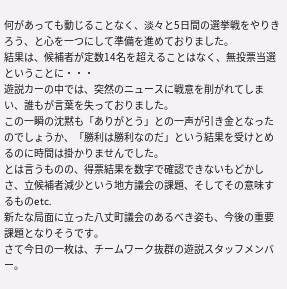何があっても動じることなく、淡々と5日間の選挙戦をやりきろう、と心を一つにして準備を進めておりました。
結果は、候補者が定数14名を超えることはなく、無投票当選ということに・・・
遊説カーの中では、突然のニュースに戦意を削がれてしまい、誰もが言葉を失っておりました。
この一瞬の沈黙も「ありがとう」との一声が引き金となったのでしょうか、「勝利は勝利なのだ」という結果を受けとめるのに時間は掛かりませんでした。
とは言うものの、得票結果を数字で確認できないもどかしさ、立候補者減少という地方議会の課題、そしてその意味するものetc.
新たな局面に立った八丈町議会のあるべき姿も、今後の重要課題となりそうです。
さて今日の一枚は、チームワーク抜群の遊説スタッフメンバー。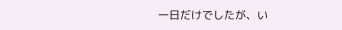一日だけでしたが、い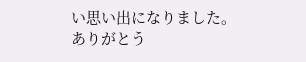い思い出になりました。
ありがとう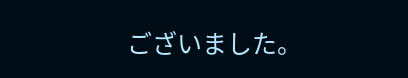ございました。